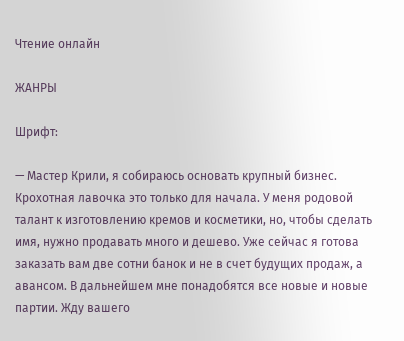Чтение онлайн

ЖАНРЫ

Шрифт:

— Мастер Крили, я собираюсь основать крупный бизнес. Крохотная лавочка это только для начала. У меня родовой талант к изготовлению кремов и косметики, но, чтобы сделать имя, нужно продавать много и дешево. Уже сейчас я готова заказать вам две сотни банок и не в счет будущих продаж, а авансом. В дальнейшем мне понадобятся все новые и новые партии. Жду вашего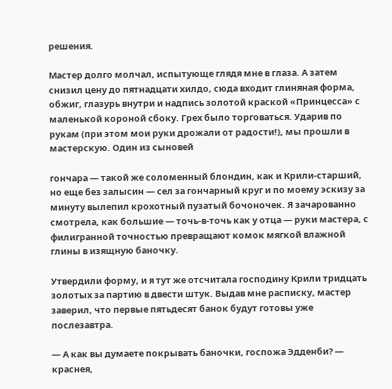решения.

Мастер долго молчал, испытующе глядя мне в глаза. А затем снизил цену до пятнадцати хилдо, сюда входит глиняная форма, обжиг, глазурь внутри и надпись золотой краской «Принцесса» с маленькой короной сбоку. Грех было торговаться. Ударив по рукам (при этом мои руки дрожали от радости!), мы прошли в мастерскую. Один из сыновей

гончара — такой же соломенный блондин, как и Крили-старший, но еще без залысин — сел за гончарный круг и по моему эскизу за минуту вылепил крохотный пузатый бочоночек. Я зачарованно смотрела, как большие — точь-в-точь как у отца — руки мастера, с филигранной точностью превращают комок мягкой влажной глины в изящную баночку.

Утвердили форму, и я тут же отсчитала господину Крили тридцать золотых за партию в двести штук. Выдав мне расписку, мастер заверил, что первые пятьдесят банок будут готовы уже послезавтра.

— А как вы думаете покрывать баночки, госпожа Эдденби? — краснея,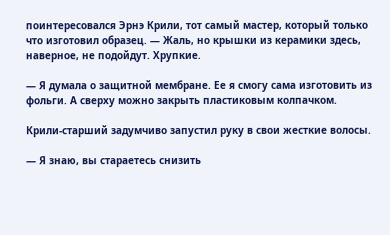поинтересовался Эрнэ Крили, тот самый мастер, который только что изготовил образец. — Жаль, но крышки из керамики здесь, наверное, не подойдут. Хрупкие.

— Я думала о защитной мембране. Ее я смогу сама изготовить из фольги. А сверху можно закрыть пластиковым колпачком.

Крили-старший задумчиво запустил руку в свои жесткие волосы.

— Я знаю, вы стараетесь снизить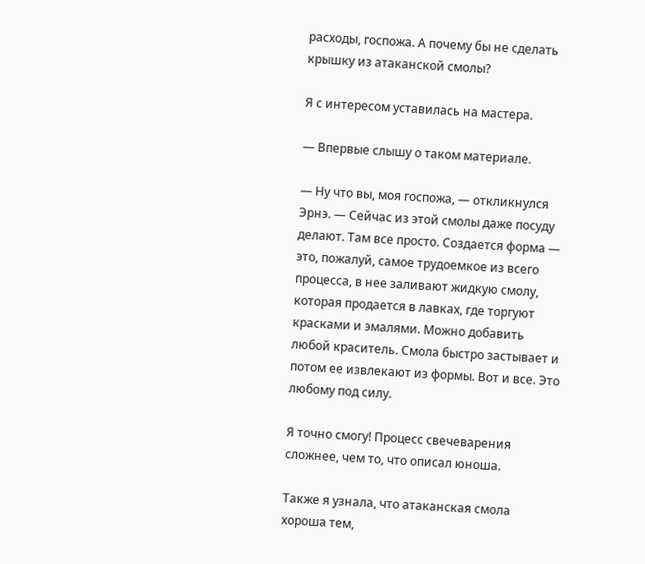расходы, госпожа. А почему бы не сделать крышку из атаканской смолы?

Я с интересом уставилась на мастера.

— Впервые слышу о таком материале.

— Ну что вы, моя госпожа, — откликнулся Эрнэ. — Сейчас из этой смолы даже посуду делают. Там все просто. Создается форма — это, пожалуй, самое трудоемкое из всего процесса, в нее заливают жидкую смолу, которая продается в лавках, где торгуют красками и эмалями. Можно добавить любой краситель. Смола быстро застывает и потом ее извлекают из формы. Вот и все. Это любому под силу.

Я точно смогу! Процесс свечеварения сложнее, чем то, что описал юноша.

Также я узнала, что атаканская смола хороша тем,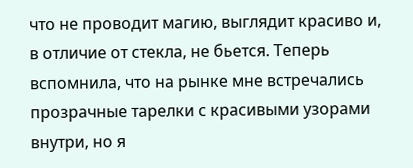что не проводит магию, выглядит красиво и, в отличие от стекла, не бьется. Теперь вспомнила, что на рынке мне встречались прозрачные тарелки с красивыми узорами внутри, но я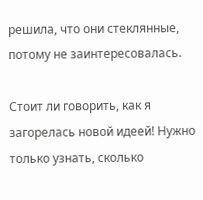решила, что они стеклянные, потому не заинтересовалась.

Стоит ли говорить, как я загорелась новой идеей! Нужно только узнать, сколько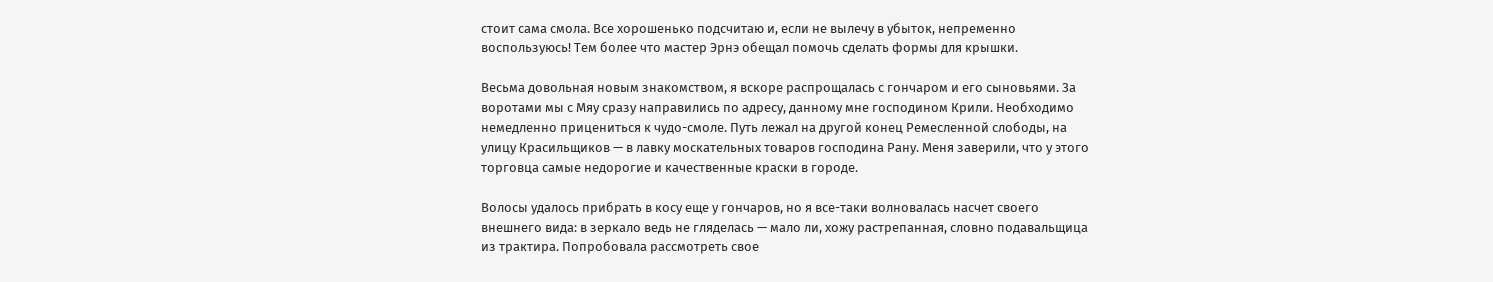стоит сама смола. Все хорошенько подсчитаю и, если не вылечу в убыток, непременно воспользуюсь! Тем более что мастер Эрнэ обещал помочь сделать формы для крышки.

Весьма довольная новым знакомством, я вскоре распрощалась с гончаром и его сыновьями. За воротами мы с Мяу сразу направились по адресу, данному мне господином Крили. Необходимо немедленно прицениться к чудо-смоле. Путь лежал на другой конец Ремесленной слободы, на улицу Красильщиков — в лавку москательных товаров господина Рану. Меня заверили, что у этого торговца самые недорогие и качественные краски в городе.

Волосы удалось прибрать в косу еще у гончаров, но я все-таки волновалась насчет своего внешнего вида: в зеркало ведь не гляделась — мало ли, хожу растрепанная, словно подавальщица из трактира. Попробовала рассмотреть свое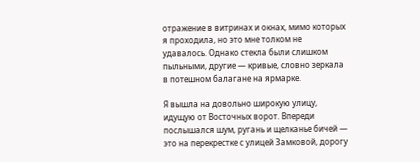отражение в витринах и окнах, мимо которых я проходила, но это мне толком не удавалось. Однако стекла были слишком пыльными, другие — кривые, словно зеркала в потешном балагане на ярмарке.

Я вышла на довольно широкую улицу, идущую от Восточных ворот. Впереди послышался шум, ругань и щелканье бичей — это на перекрестке с улицей Замковой, дорогу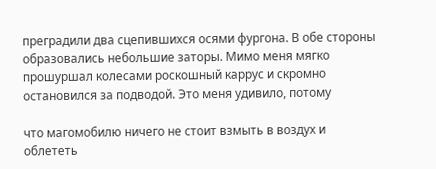преградили два сцепившихся осями фургона. В обе стороны образовались небольшие заторы. Мимо меня мягко прошуршал колесами роскошный каррус и скромно остановился за подводой. Это меня удивило, потому

что магомобилю ничего не стоит взмыть в воздух и облететь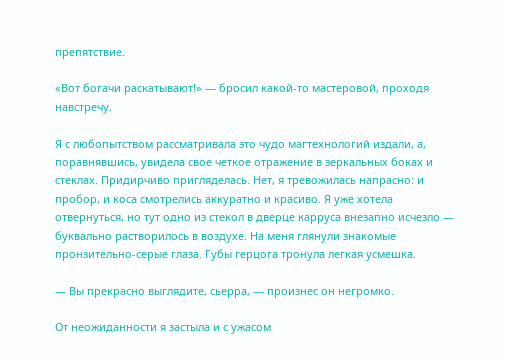препятствие.

«Вот богачи раскатывают!» — бросил какой-то мастеровой, проходя навстречу.

Я с любопытством рассматривала это чудо магтехнологий издали, а, поравнявшись, увидела свое четкое отражение в зеркальных боках и стеклах. Придирчиво пригляделась. Нет, я тревожилась напрасно: и пробор, и коса смотрелись аккуратно и красиво. Я уже хотела отвернуться, но тут одно из стекол в дверце карруса внезапно исчезло — буквально растворилось в воздухе. На меня глянули знакомые пронзительно-серые глаза. Губы герцога тронула легкая усмешка.

— Вы прекрасно выглядите, сьерра, — произнес он негромко.

От неожиданности я застыла и с ужасом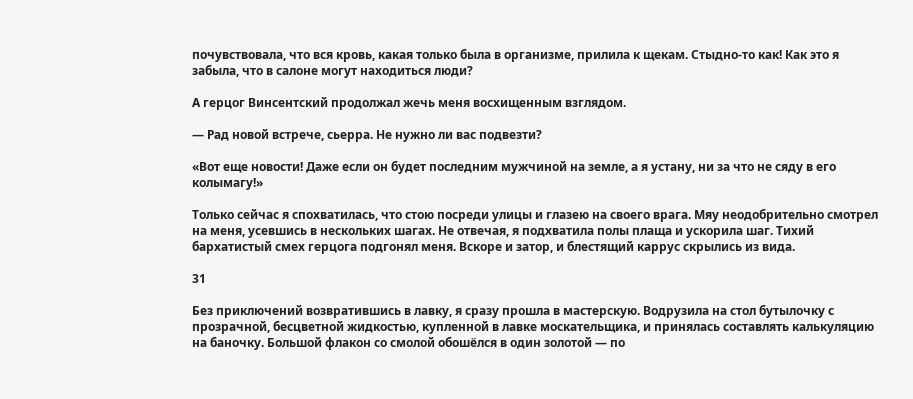почувствовала, что вся кровь, какая только была в организме, прилила к щекам. Стыдно-то как! Как это я забыла, что в салоне могут находиться люди?

А герцог Винсентский продолжал жечь меня восхищенным взглядом.

— Рад новой встрече, сьерра. Не нужно ли вас подвезти?

«Вот еще новости! Даже если он будет последним мужчиной на земле, а я устану, ни за что не сяду в его колымагу!»

Только сейчас я спохватилась, что стою посреди улицы и глазею на своего врага. Мяу неодобрительно смотрел на меня, усевшись в нескольких шагах. Не отвечая, я подхватила полы плаща и ускорила шаг. Тихий бархатистый смех герцога подгонял меня. Вскоре и затор, и блестящий каррус скрылись из вида.

31

Без приключений возвратившись в лавку, я сразу прошла в мастерскую. Водрузила на стол бутылочку с прозрачной, бесцветной жидкостью, купленной в лавке москательщика, и принялась составлять калькуляцию на баночку. Большой флакон со смолой обошёлся в один золотой — по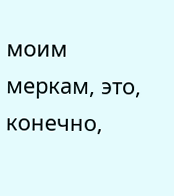моим меркам, это, конечно,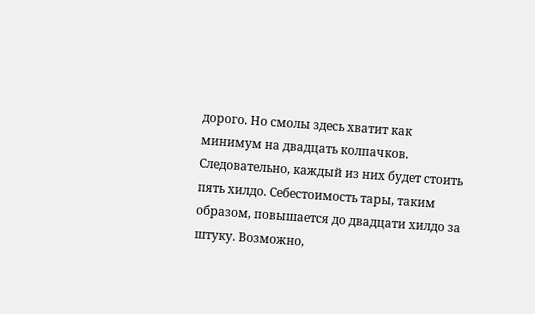дорого. Но смолы здесь хватит как минимум на двадцать колпачков. Следовательно, каждый из них будет стоить пять хилдо. Себестоимость тары, таким образом, повышается до двадцати хилдо за штуку. Возможно,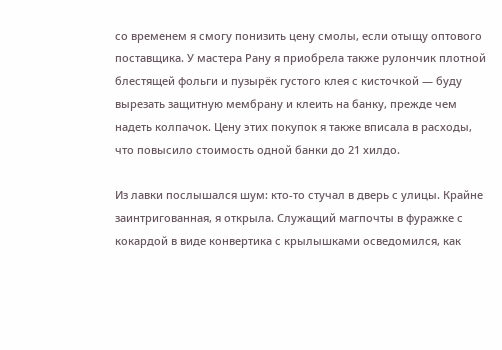со временем я смогу понизить цену смолы, если отыщу оптового поставщика. У мастера Рану я приобрела также рулончик плотной блестящей фольги и пузырёк густого клея с кисточкой — буду вырезать защитную мембрану и клеить на банку, прежде чем надеть колпачок. Цену этих покупок я также вписала в расходы, что повысило стоимость одной банки до 21 хилдо.

Из лавки послышался шум: кто-то стучал в дверь с улицы. Крайне заинтригованная, я открыла. Служащий магпочты в фуражке с кокардой в виде конвертика с крылышками осведомился, как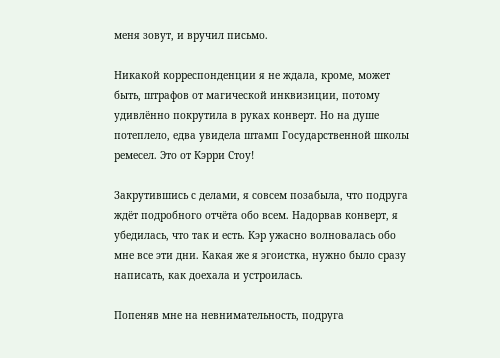меня зовут, и вручил письмо.

Никакой корреспонденции я не ждала, кроме, может быть, штрафов от магической инквизиции, потому удивлённо покрутила в руках конверт. Но на душе потеплело, едва увидела штамп Государственной школы ремесел. Это от Кэрри Стоу!

Закрутившись с делами, я совсем позабыла, что подруга ждёт подробного отчёта обо всем. Надорвав конверт, я убедилась, что так и есть. Кэр ужасно волновалась обо мне все эти дни. Какая же я эгоистка, нужно было сразу написать, как доехала и устроилась.

Попеняв мне на невнимательность, подруга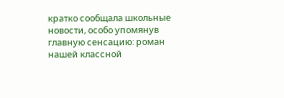кратко сообщала школьные новости, особо упомянув главную сенсацию: роман нашей классной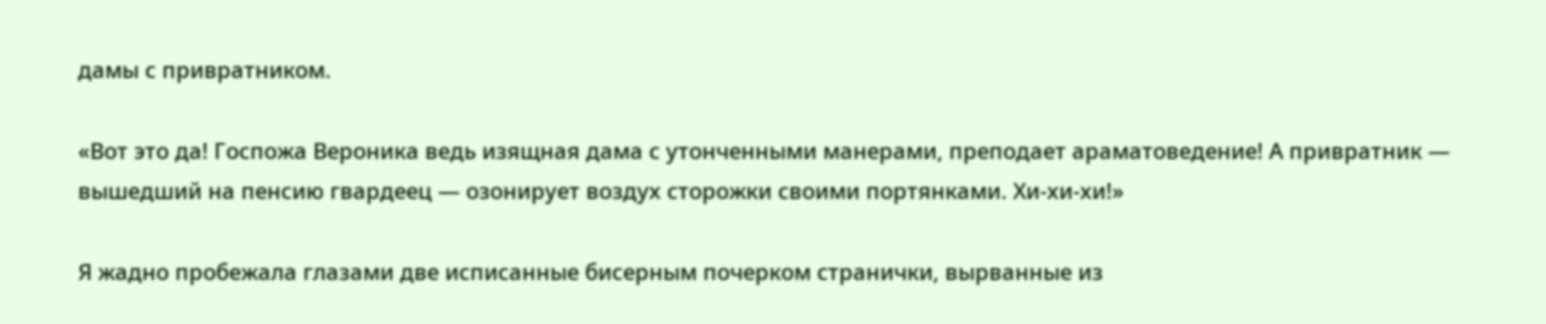дамы с привратником.

«Вот это да! Госпожа Вероника ведь изящная дама с утонченными манерами, преподает араматоведение! А привратник — вышедший на пенсию гвардеец — озонирует воздух сторожки своими портянками. Хи-хи-хи!»

Я жадно пробежала глазами две исписанные бисерным почерком странички, вырванные из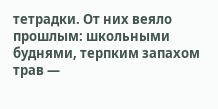тетрадки. От них веяло прошлым: школьными буднями, терпким запахом трав —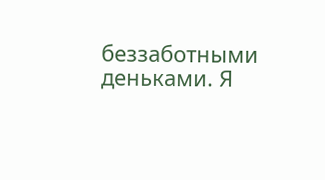беззаботными деньками. Я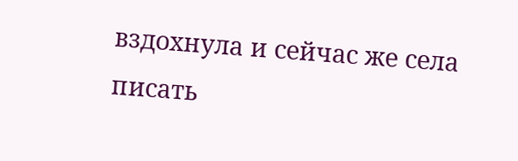вздохнула и сейчас же села писать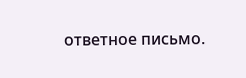ответное письмо.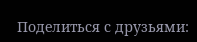Поделиться с друзьями: